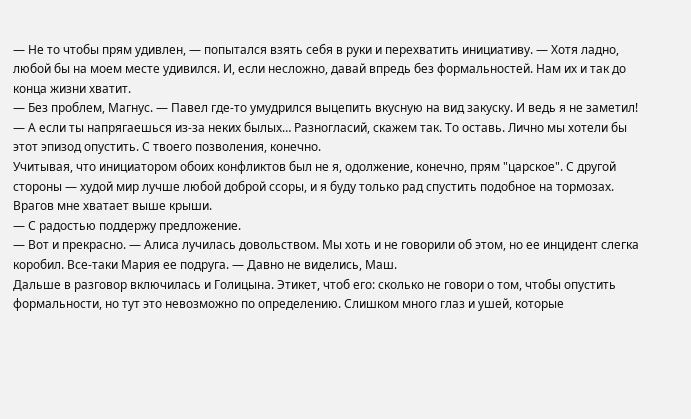— Не то чтобы прям удивлен, — попытался взять себя в руки и перехватить инициативу. — Хотя ладно, любой бы на моем месте удивился. И, если несложно, давай впредь без формальностей. Нам их и так до конца жизни хватит.
— Без проблем, Магнус. — Павел где-то умудрился выцепить вкусную на вид закуску. И ведь я не заметил! — А если ты напрягаешься из-за неких былых… Разногласий, скажем так. То оставь. Лично мы хотели бы этот эпизод опустить. С твоего позволения, конечно.
Учитывая, что инициатором обоих конфликтов был не я, одолжение, конечно, прям "царское". С другой стороны — худой мир лучше любой доброй ссоры, и я буду только рад спустить подобное на тормозах. Врагов мне хватает выше крыши.
— С радостью поддержу предложение.
— Вот и прекрасно. — Алиса лучилась довольством. Мы хоть и не говорили об этом, но ее инцидент слегка коробил. Все-таки Мария ее подруга. — Давно не виделись, Маш.
Дальше в разговор включилась и Голицына. Этикет, чтоб его: сколько не говори о том, чтобы опустить формальности, но тут это невозможно по определению. Слишком много глаз и ушей, которые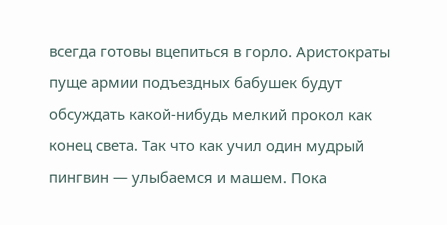всегда готовы вцепиться в горло. Аристократы пуще армии подъездных бабушек будут обсуждать какой-нибудь мелкий прокол как конец света. Так что как учил один мудрый пингвин — улыбаемся и машем. Пока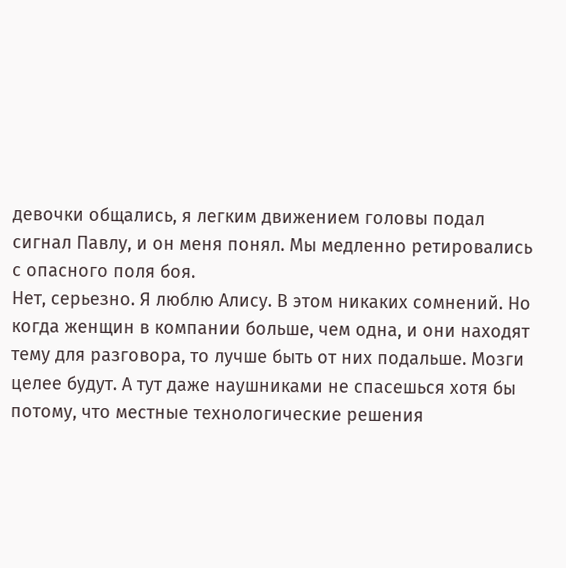девочки общались, я легким движением головы подал сигнал Павлу, и он меня понял. Мы медленно ретировались с опасного поля боя.
Нет, серьезно. Я люблю Алису. В этом никаких сомнений. Но когда женщин в компании больше, чем одна, и они находят тему для разговора, то лучше быть от них подальше. Мозги целее будут. А тут даже наушниками не спасешься хотя бы потому, что местные технологические решения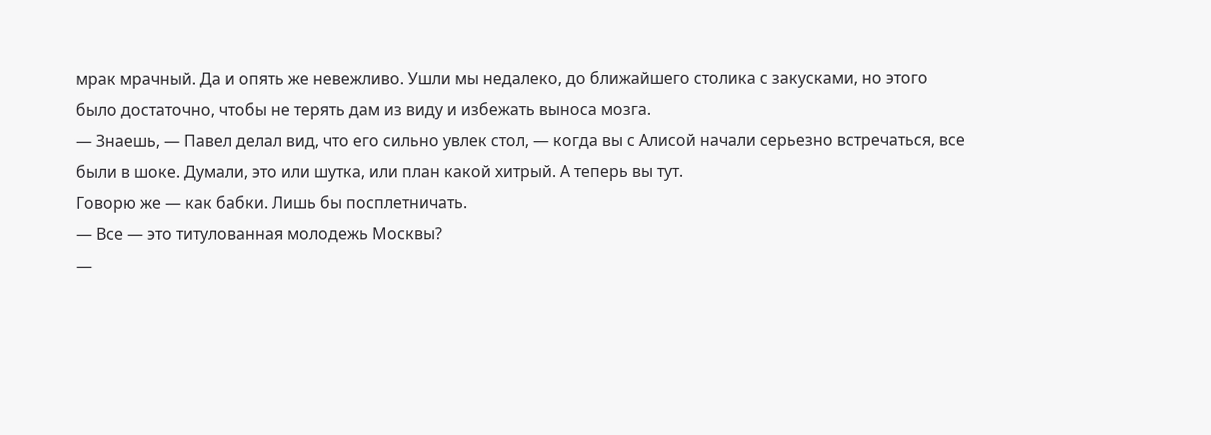мрак мрачный. Да и опять же невежливо. Ушли мы недалеко, до ближайшего столика с закусками, но этого было достаточно, чтобы не терять дам из виду и избежать выноса мозга.
— Знаешь, — Павел делал вид, что его сильно увлек стол, — когда вы с Алисой начали серьезно встречаться, все были в шоке. Думали, это или шутка, или план какой хитрый. А теперь вы тут.
Говорю же — как бабки. Лишь бы посплетничать.
— Все — это титулованная молодежь Москвы?
—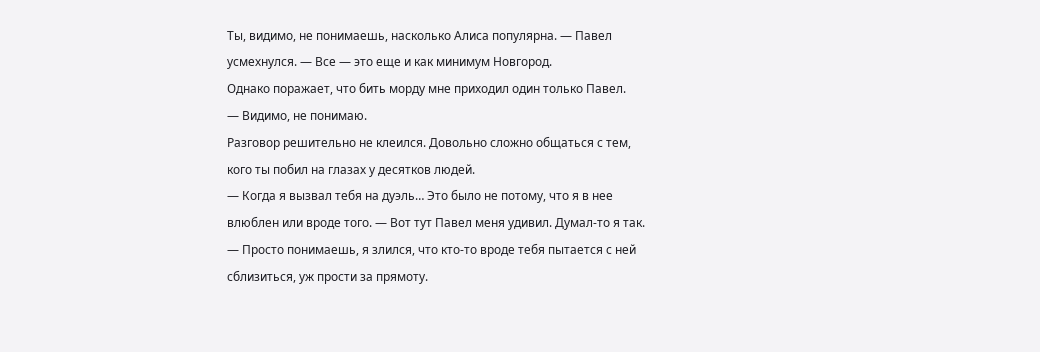Ты, видимо, не понимаешь, насколько Алиса популярна. — Павел усмехнулся. — Все — это еще и как минимум Новгород.
Однако поражает, что бить морду мне приходил один только Павел.
— Видимо, не понимаю.
Разговор решительно не клеился. Довольно сложно общаться с тем, кого ты побил на глазах у десятков людей.
— Когда я вызвал тебя на дуэль… Это было не потому, что я в нее влюблен или вроде того. — Вот тут Павел меня удивил. Думал-то я так. — Просто понимаешь, я злился, что кто-то вроде тебя пытается с ней сблизиться, уж прости за прямоту.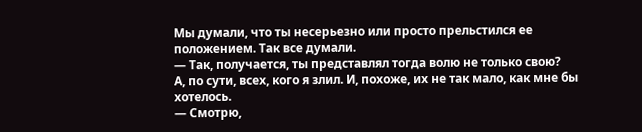Мы думали, что ты несерьезно или просто прельстился ее положением. Так все думали.
— Так, получается, ты представлял тогда волю не только свою?
А, по сути, всех, кого я злил. И, похоже, их не так мало, как мне бы хотелось.
— Смотрю,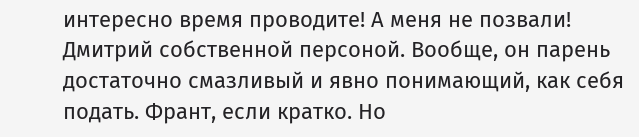интересно время проводите! А меня не позвали!
Дмитрий собственной персоной. Вообще, он парень достаточно смазливый и явно понимающий, как себя подать. Франт, если кратко. Но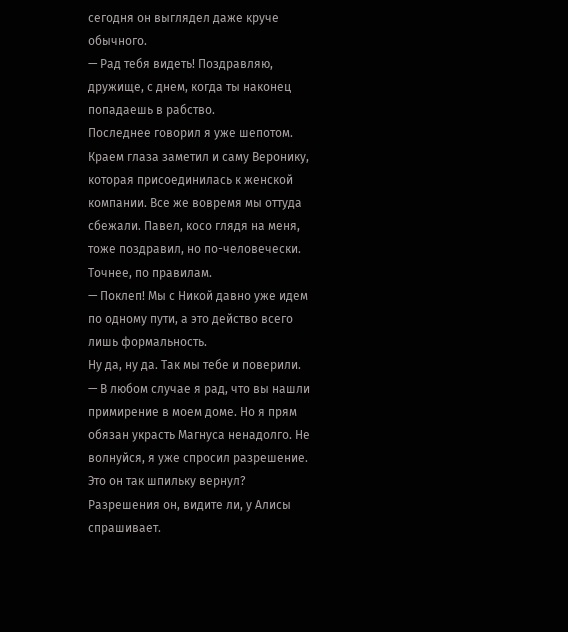сегодня он выглядел даже круче обычного.
— Рад тебя видеть! Поздравляю, дружище, с днем, когда ты наконец попадаешь в рабство.
Последнее говорил я уже шепотом. Краем глаза заметил и саму Веронику, которая присоединилась к женской компании. Все же вовремя мы оттуда сбежали. Павел, косо глядя на меня, тоже поздравил, но по-человечески. Точнее, по правилам.
— Поклеп! Мы с Никой давно уже идем по одному пути, а это действо всего лишь формальность.
Ну да, ну да. Так мы тебе и поверили.
— В любом случае я рад, что вы нашли примирение в моем доме. Но я прям обязан украсть Магнуса ненадолго. Не волнуйся, я уже спросил разрешение.
Это он так шпильку вернул? Разрешения он, видите ли, у Алисы спрашивает.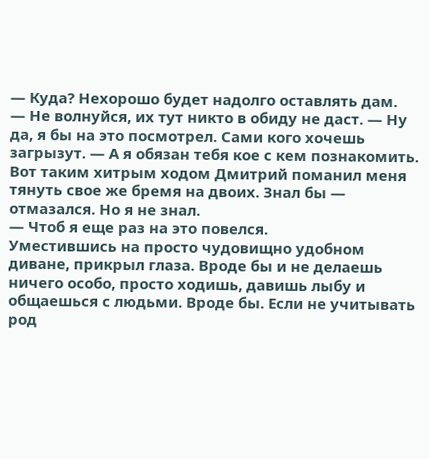— Куда? Нехорошо будет надолго оставлять дам.
— Не волнуйся, их тут никто в обиду не даст. — Ну да, я бы на это посмотрел. Сами кого хочешь загрызут. — А я обязан тебя кое с кем познакомить.
Вот таким хитрым ходом Дмитрий поманил меня тянуть свое же бремя на двоих. Знал бы — отмазался. Но я не знал.
— Чтоб я еще раз на это повелся.
Уместившись на просто чудовищно удобном диване, прикрыл глаза. Вроде бы и не делаешь ничего особо, просто ходишь, давишь лыбу и общаешься с людьми. Вроде бы. Если не учитывать род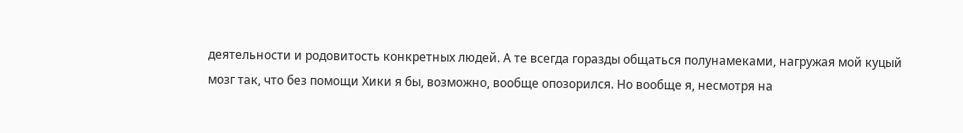деятельности и родовитость конкретных людей. А те всегда горазды общаться полунамеками, нагружая мой куцый мозг так, что без помощи Хики я бы, возможно, вообще опозорился. Но вообще я, несмотря на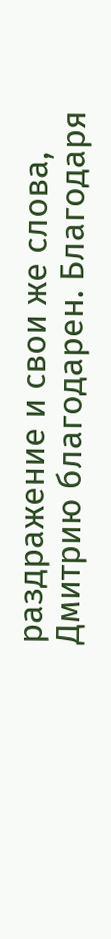раздражение и свои же слова, Дмитрию благодарен. Благодаря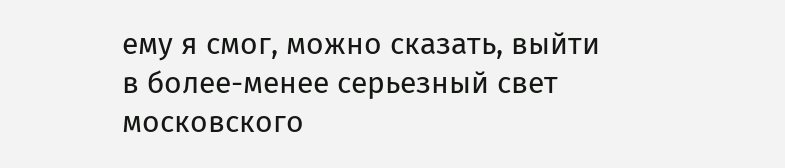ему я смог, можно сказать, выйти в более-менее серьезный свет московского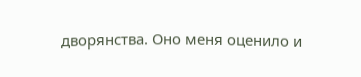дворянства. Оно меня оценило и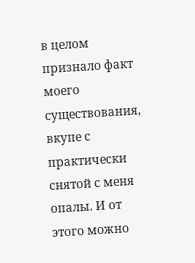в целом признало факт моего существования, вкупе с практически снятой с меня опалы. И от этого можно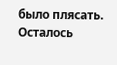было плясать. Осталось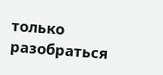только разобраться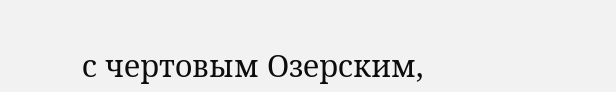с чертовым Озерским,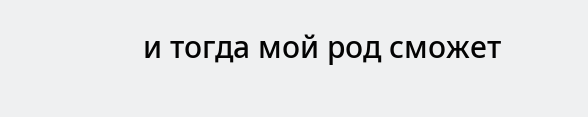и тогда мой род сможет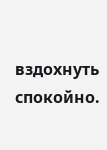вздохнуть спокойно.